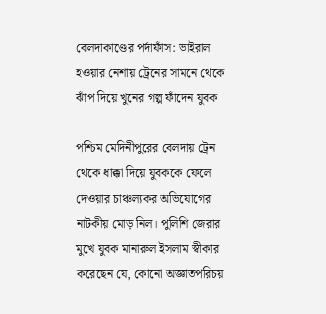বেলদাকাণ্ডের পর্দাফাঁস: ভাইরাল হওয়ার নেশায় ট্রেনের সামনে থেকে ঝাঁপ দিয়ে খুনের গল্প ফাঁদেন যুবক

পশ্চিম মেদিনীপুরের বেলদায় ট্রেন থেকে ধাক্কা দিয়ে যুবককে ফেলে দেওয়ার চাঞ্চল্যকর অভিযোগের নাটকীয় মোড় নিল। পুলিশি জেরার মুখে যুবক মানারুল ইসলাম স্বীকার করেছেন যে, কোনো অজ্ঞাতপরিচয়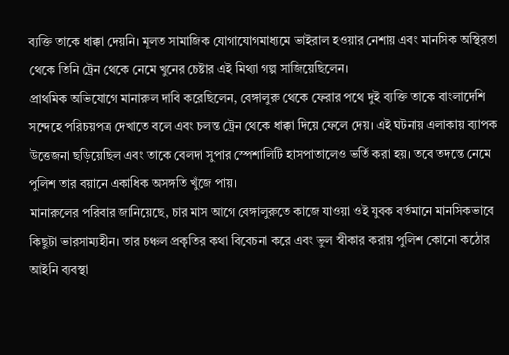ব্যক্তি তাকে ধাক্কা দেয়নি। মূলত সামাজিক যোগাযোগমাধ্যমে ভাইরাল হওয়ার নেশায় এবং মানসিক অস্থিরতা থেকে তিনি ট্রেন থেকে নেমে খুনের চেষ্টার এই মিথ্যা গল্প সাজিয়েছিলেন।
প্রাথমিক অভিযোগে মানারুল দাবি করেছিলেন, বেঙ্গালুরু থেকে ফেরার পথে দুই ব্যক্তি তাকে বাংলাদেশি সন্দেহে পরিচয়পত্র দেখাতে বলে এবং চলন্ত ট্রেন থেকে ধাক্কা দিয়ে ফেলে দেয়। এই ঘটনায় এলাকায় ব্যাপক উত্তেজনা ছড়িয়েছিল এবং তাকে বেলদা সুপার স্পেশালিটি হাসপাতালেও ভর্তি করা হয়। তবে তদন্তে নেমে পুলিশ তার বয়ানে একাধিক অসঙ্গতি খুঁজে পায়।
মানারুলের পরিবার জানিয়েছে, চার মাস আগে বেঙ্গালুরুতে কাজে যাওয়া ওই যুবক বর্তমানে মানসিকভাবে কিছুটা ভারসাম্যহীন। তার চঞ্চল প্রকৃতির কথা বিবেচনা করে এবং ভুল স্বীকার করায় পুলিশ কোনো কঠোর আইনি ব্যবস্থা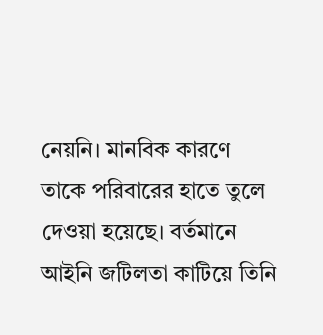নেয়নি। মানবিক কারণে তাকে পরিবারের হাতে তুলে দেওয়া হয়েছে। বর্তমানে আইনি জটিলতা কাটিয়ে তিনি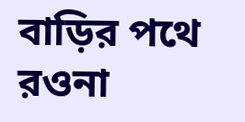বাড়ির পথে রওনা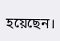হয়েছেন।